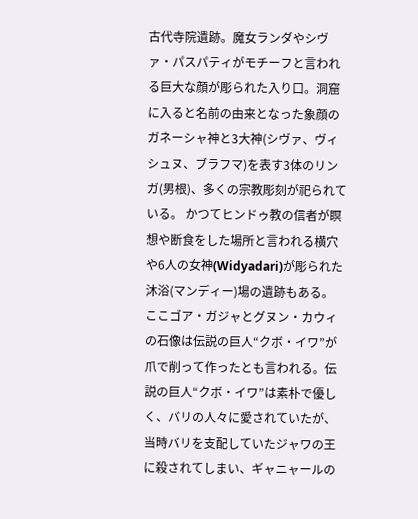古代寺院遺跡。魔女ランダやシヴァ・パスパティがモチーフと言われる巨大な顔が彫られた入り口。洞窟に入ると名前の由来となった象顔のガネーシャ神と3大神(シヴァ、ヴィシュヌ、ブラフマ)を表す3体のリンガ(男根)、多くの宗教彫刻が祀られている。 かつてヒンドゥ教の信者が瞑想や断食をした場所と言われる横穴や6人の女神(Widyadari)が彫られた沐浴(マンディー)場の遺跡もある。 ここゴア・ガジャとグヌン・カウィの石像は伝説の巨人“クボ・イワ”が爪で削って作ったとも言われる。伝説の巨人“クボ・イワ”は素朴で優しく、バリの人々に愛されていたが、当時バリを支配していたジャワの王に殺されてしまい、ギャニャールの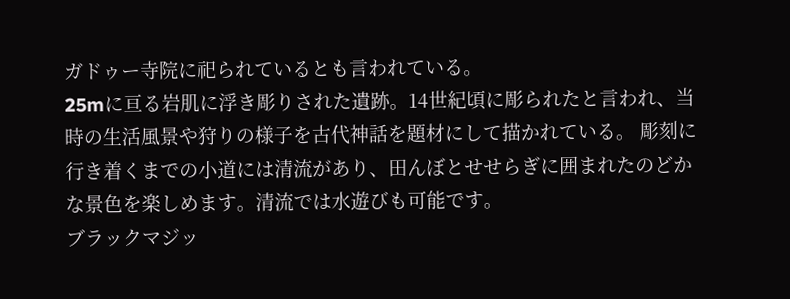ガドゥー寺院に祀られているとも言われている。
25mに亘る岩肌に浮き彫りされた遺跡。14世紀頃に彫られたと言われ、当時の生活風景や狩りの様子を古代神話を題材にして描かれている。 彫刻に行き着くまでの小道には清流があり、田んぼとせせらぎに囲まれたのどかな景色を楽しめます。清流では水遊びも可能です。
ブラックマジッ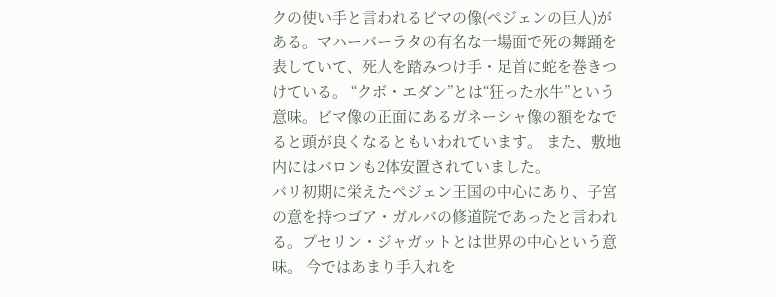クの使い手と言われるビマの像(ぺジェンの巨人)がある。マハーバーラタの有名な一場面で死の舞踊を表していて、死人を踏みつけ手・足首に蛇を巻きつけている。 “クボ・エダン”とは“狂った水牛”という意味。ビマ像の正面にあるガネーシャ像の額をなでると頭が良くなるともいわれています。 また、敷地内にはバロンも2体安置されていました。
バリ初期に栄えたぺジェン王国の中心にあり、子宮の意を持つゴア・ガルバの修道院であったと言われる。プセリン・ジャガットとは世界の中心という意味。 今ではあまり手入れを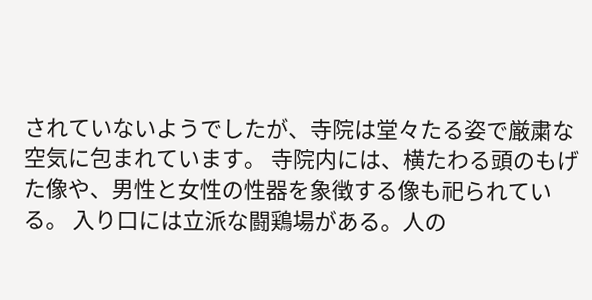されていないようでしたが、寺院は堂々たる姿で厳粛な空気に包まれています。 寺院内には、横たわる頭のもげた像や、男性と女性の性器を象徴する像も祀られている。 入り口には立派な闘鶏場がある。人の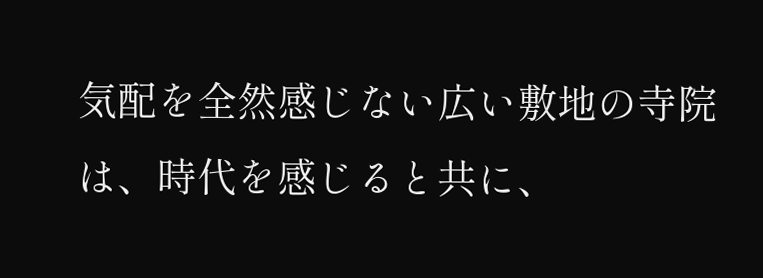気配を全然感じない広い敷地の寺院は、時代を感じると共に、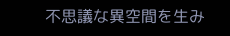不思議な異空間を生み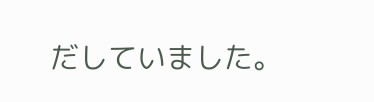だしていました。